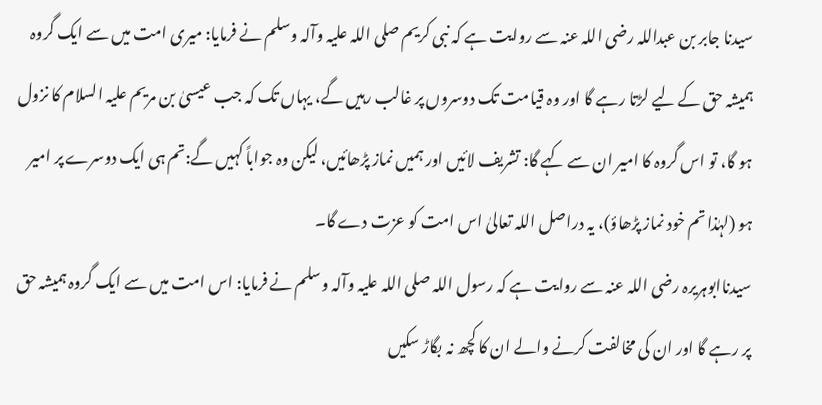سیدنا جابر بن عبداللہ رضی اللہ عنہ سے روایت ہے کہ نبی کریم صلی اللہ علیہ وآلہ وسلم نے فرمایا: میری امت میں سے ایک گروہ ہمیشہ حق کے لیے لڑتا رہے گا اور وہ قیامت تک دوسروں پر غالب رہیں گے، یہاں تک کہ جب عیسیٰ بن مریم علیہ السلام کا نزول ہو گا، تو اس گروہ کا امیر ان سے کہے گا: تشریف لائیں اور ہمیں نماز پڑھائیں، لیکن وہ جواباً کہیں گے:تم ہی ایک دوسرے پر امیر ہو (لہٰذا تم خود نماز پڑھاؤ)، یہ دراصل اللہ تعالیٰ اس امت کو عزت دے گا۔
سیدناابوہریرہ رضی اللہ عنہ سے روایت ہے کہ رسول اللہ صلی اللہ علیہ وآلہ وسلم نے فرمایا: اس امت میں سے ایک گروہ ہمیشہ حق پر رہے گا اور ان کی مخالفت کرنے والے ان کا کچھ نہ بگاڑ سکیں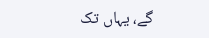گے، یہاں تک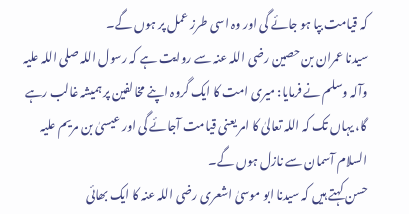کہ قیامت بپا ہو جائے گی اور وہ اسی طرز عمل پر ہوں گے۔
سیدنا عمران بن حصین رضی اللہ عنہ سے روایت ہے کہ رسول اللہ صلی اللہ علیہ وآلہ وسلم نے فرمایا: میری امت کا ایک گروہ اپنے مخالفین پر ہمیشہ غالب رہے گا، یہاں تک کہ اللہ تعالیٰ کا امر یعنی قیامت آجائے گی اور عیسیٰ بن مریم علیہ السلام آسمان سے نازل ہوں گے۔
حسن کہتے ہیں کہ سیدنا ابو موسیٰ اشعری رضی اللہ عنہ کا ایک بھائی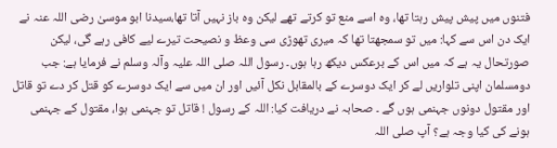فتنوں میں پیش پیش رہتا تھا، وہ اسے منع تو کرتے تھے لیکن وہ باز نہیں آتا تھا،سیدنا ابو موسیٰ رضی اللہ عنہ نے ایک دن اس سے کہا: میں تو سمجھتا تھا کہ میری تھوڑی سی وعظ و نصیحت تیرے لیے کافی رہے گی، لیکن صورتحال یہ ہے کہ میں اس کے برعکس دیکھ رہا ہوں۔ رسول اللہ صلی اللہ علیہ وآلہ وسلم نے فرمایا ہے: جب دومسلمان اپنی تلواریں لے کر ایک دوسرے کے بالمقابل نکل آئیں اور ان میں سے ایک دوسرے کو قتل کر دے تو قاتل اور مقتول دونوں جہنمی ہوں گے ۔ صحابہ نے دریافت کیا: اللہ کے رسول ! قاتل تو جہنمی ہوا، مقتول کے جہنمی ہونے کی کیا وجہ ہے؟ آپ صلی اللہ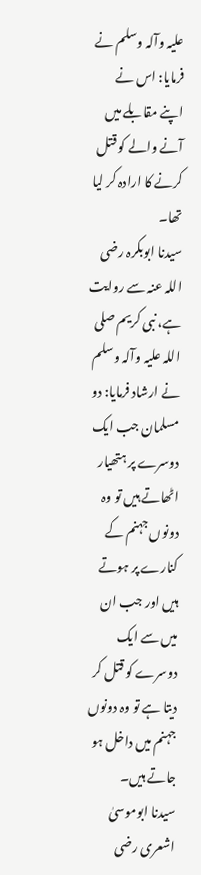علیہ وآلہ وسلم نے فرمایا: اس نے اپنے مقابلے میں آنے والے کو قتل کرنے کا ارادہ کر لیا تھا۔
سیدنا ابوبکرہ رضی اللہ عنہ سے روایت ہے، نبی کریم صلی اللہ علیہ وآلہ وسلم نے ارشاد فرمایا: دو مسلمان جب ایک دوسرے پر ہتھیار اٹھاتے ہیں تو وہ دونوں جہنم کے کنارے پر ہوتے ہیں اور جب ان میں سے ایک دوسرے کو قتل کر دیتا ہے تو وہ دونوں جہنم میں داخل ہو جاتے ہیں۔
سیدنا ابوموسیٰ اشعری رضی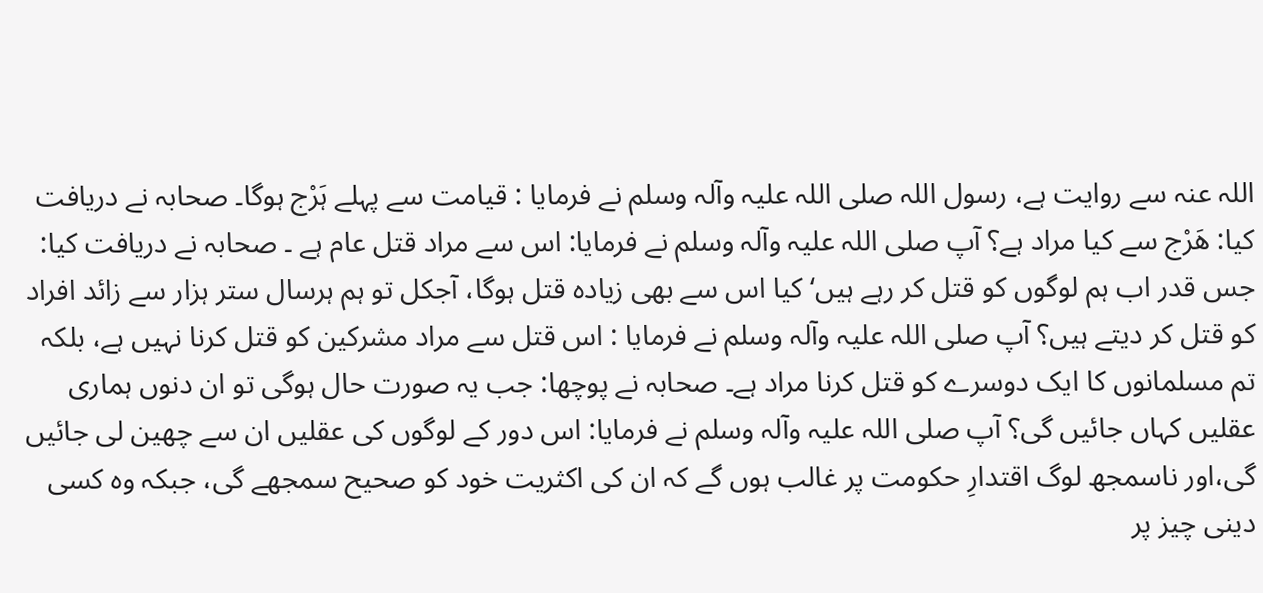اللہ عنہ سے روایت ہے، رسول اللہ صلی اللہ علیہ وآلہ وسلم نے فرمایا : قیامت سے پہلے ہَرْج ہوگا۔ صحابہ نے دریافت کیا: ھَرْج سے کیا مراد ہے؟ آپ صلی اللہ علیہ وآلہ وسلم نے فرمایا: اس سے مراد قتل عام ہے ۔ صحابہ نے دریافت کیا: جس قدر اب ہم لوگوں کو قتل کر رہے ہیں‘ کیا اس سے بھی زیادہ قتل ہوگا، آجکل تو ہم ہرسال ستر ہزار سے زائد افراد کو قتل کر دیتے ہیں؟ آپ صلی اللہ علیہ وآلہ وسلم نے فرمایا : اس قتل سے مراد مشرکین کو قتل کرنا نہیں ہے، بلکہ تم مسلمانوں کا ایک دوسرے کو قتل کرنا مراد ہے۔ صحابہ نے پوچھا: جب یہ صورت حال ہوگی تو ان دنوں ہماری عقلیں کہاں جائیں گی؟ آپ صلی اللہ علیہ وآلہ وسلم نے فرمایا: اس دور کے لوگوں کی عقلیں ان سے چھین لی جائیں گی،اور ناسمجھ لوگ اقتدارِ حکومت پر غالب ہوں گے کہ ان کی اکثریت خود کو صحیح سمجھے گی، جبکہ وہ کسی دینی چیز پر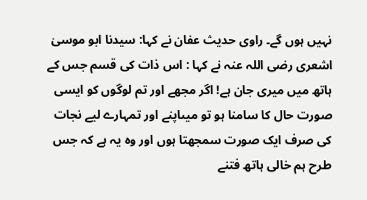نہیں ہوں گے۔ راوی حدیث عفان نے کہا: سیدنا ابو موسیٰ اشعری رضی اللہ عنہ نے کہا : اس ذات کی قسم جس کے ہاتھ میں میری جان ہے! اگر مجھے اور تم لوگوں کو ایسی صورت حال کا سامنا ہو تو میںاپنے اور تمہارے لیے نجات کی صرف ایک صورت سمجھتا ہوں اور وہ یہ ہے کہ جس طرح ہم خالی ہاتھ فتنے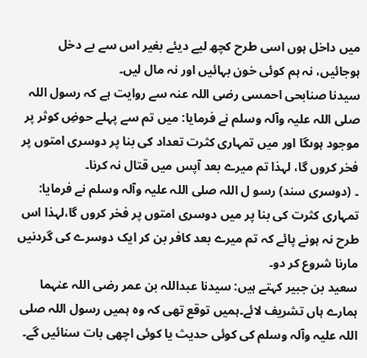میں داخل ہوں اسی طرح کچھ لیے دیئے بغیر اس سے بے دخل ہوجائیں، نہ ہم کوئی خون بہائیں اور نہ مال لیں۔
سیدنا صنابحی احمسی رضی اللہ عنہ سے روایت ہے کہ رسول اللہ صلی اللہ علیہ وآلہ وسلم نے فرمایا: میں تم سے پہلے حوضِ کوثر پر موجود ہوںگا اور میں تمہاری کثرت تعداد کی بنا پر دوسری امتوں پر فخر کروں گا، لہذا تم میرے بعد آپس میں قتال نہ کرنا۔
۔ (دوسری سند) رسو ل اللہ صلی اللہ علیہ وآلہ وسلم نے فرمایا: تمہاری کثرت کی بنا پر میں دوسری امتوں پر فخر کروں گا،لہذا اس طرح نہ ہونے پائے کہ تم میرے بعد کافر بن کر ایک دوسرے کی گردنیں مارنا شروع کر دو۔
سعید بن جبیر کہتے ہیں: سیدنا عبداللہ بن عمر رضی اللہ عنہما ہمارے ہاں تشریف لائے۔ہمیں توقع تھی کہ وہ ہمیں رسول اللہ صلی اللہ علیہ وآلہ وسلم کی کوئی حدیث یا کوئی اچھی بات سنائیں گے۔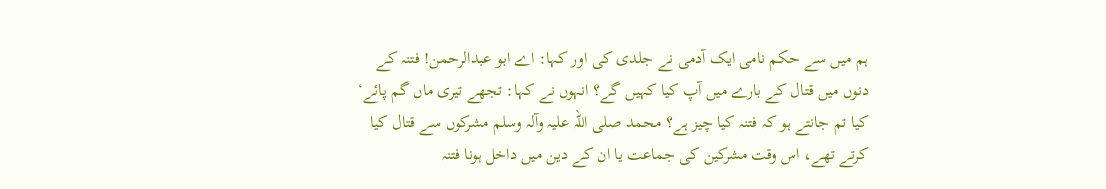ہم میں سے حکم نامی ایک آدمی نے جلدی کی اور کہا: اے ابو عبدالرحمن! فتنہ کے دنوں میں قتال کے بارے میں آپ کیا کہیں گے؟ انہوں نے کہا: تجھے تیری ماں گم پائے‘ کیا تم جانتے ہو کہ فتنہ کیا چیز ہے؟ محمد صلی اللہ علیہ وآلہ وسلم مشرکوں سے قتال کیا کرتے تھے، اس وقت مشرکین کی جماعت یا ان کے دین میں داخل ہونا فتنہ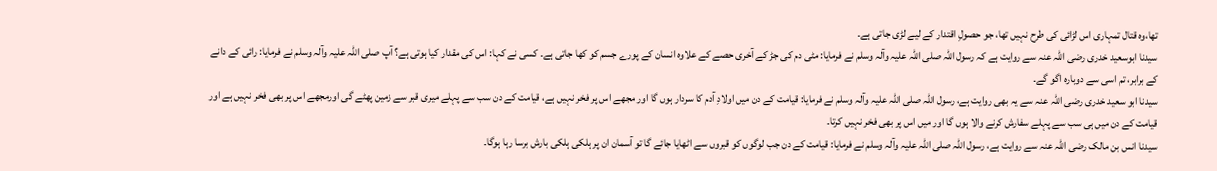تھا،وہ قتال تمہاری اس لڑائی کی طرح نہیں تھا، جو حصولِ اقتدار کے لیے لڑی جاتی ہے۔
سیدنا ابوسعید خدری رضی اللہ عنہ سے روایت ہے کہ رسول اللہ صلی اللہ علیہ وآلہ وسلم نے فرمایا: مٹی دم کی جڑ کے آخری حصے کے علاوہ انسان کے پورے جسم کو کھا جاتی ہے۔ کسی نے کہا: اس کی مقدار کیا ہوتی ہے؟ آپ صلی اللہ علیہ وآلہ وسلم نے فرمایا: رائی کے دانے کے برابر، تم اسی سے دوبارہ اگو گے۔
سیدنا ابو سعید خدری رضی اللہ عنہ سے یہ بھی روایت ہے، رسول اللہ صلی اللہ علیہ وآلہ وسلم نے فرمایا: قیامت کے دن میں اولادِ آدم کا سردار ہوں گا اور مجھے اس پر فخر نہیں ہے، قیامت کے دن سب سے پہلے میری قبر سے زمین پھٹے گی اورمجھے اس پر بھی فخر نہیں ہے اور قیامت کے دن میں ہی سب سے پہلے سفارش کرنے والا ہوں گا اور میں اس پر بھی فخر نہیں کرتا۔
سیدنا انس بن مالک رضی اللہ عنہ سے روایت ہے، رسول اللہ صلی اللہ علیہ وآلہ وسلم نے فرمایا: قیامت کے دن جب لوگوں کو قبروں سے اٹھایا جائے گا تو آسمان ان پر ہلکی ہلکی بارش برسا رہا ہوگا۔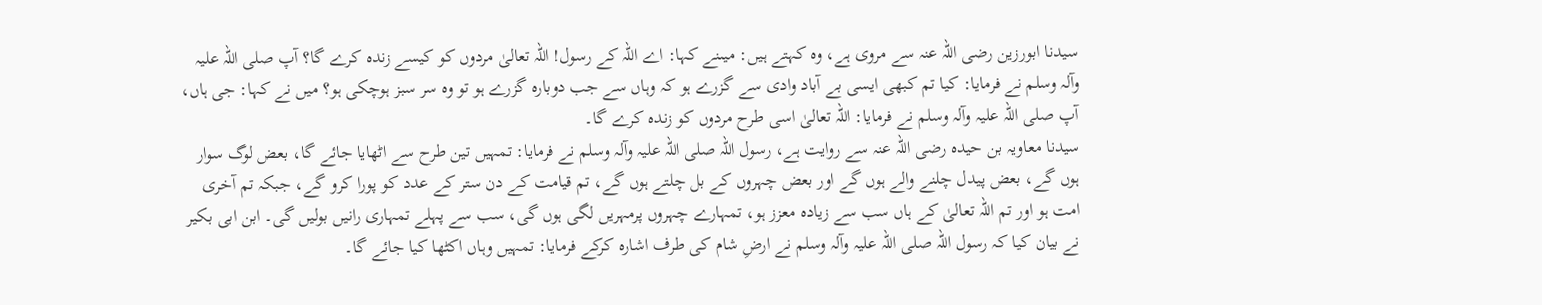سیدنا ابورزین رضی اللہ عنہ سے مروی ہے، وہ کہتے ہیں: میںنے کہا: اے اللہ کے رسول! اللہ تعالیٰ مردوں کو کیسے زندہ کرے گا؟ آپ صلی اللہ علیہ وآلہ وسلم نے فرمایا: کیا تم کبھی ایسی بے آباد وادی سے گزرے ہو کہ وہاں سے جب دوبارہ گزرے ہو تو وہ سر سبز ہوچکی ہو؟ میں نے کہا: جی ہاں، آپ صلی اللہ علیہ وآلہ وسلم نے فرمایا: اللہ تعالیٰ اسی طرح مردوں کو زندہ کرے گا۔
سیدنا معاویہ بن حیدہ رضی اللہ عنہ سے روایت ہے، رسول اللہ صلی اللہ علیہ وآلہ وسلم نے فرمایا: تمہیں تین طرح سے اٹھایا جائے گا، بعض لوگ سوار ہوں گے، بعض پیدل چلنے والے ہوں گے اور بعض چہروں کے بل چلتے ہوں گے، تم قیامت کے دن ستر کے عدد کو پورا کرو گے، جبکہ تم آخری امت ہو اور تم اللہ تعالیٰ کے ہاں سب سے زیادہ معزز ہو، تمہارے چہروں پرمہریں لگی ہوں گی، سب سے پہلے تمہاری رانیں بولیں گی۔ ابن ابی بکیر نے بیان کیا کہ رسول اللہ صلی اللہ علیہ وآلہ وسلم نے ارضِ شام کی طرف اشارہ کرکے فرمایا: تمہیں وہاں اکٹھا کیا جائے گا۔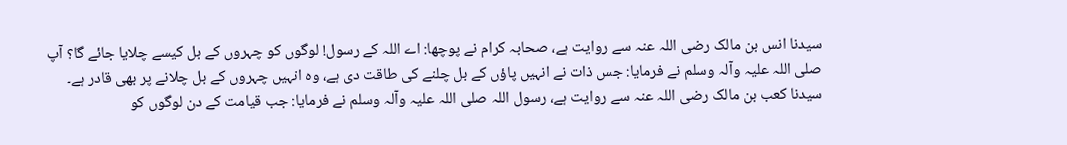سیدنا انس بن مالک رضی اللہ عنہ سے روایت ہے، صحابہ کرام نے پوچھا: اے اللہ کے رسول! لوگوں کو چہروں کے بل کیسے چلایا جائے گا؟ آپ صلی اللہ علیہ وآلہ وسلم نے فرمایا: جس ذات نے انہیں پاؤں کے بل چلنے کی طاقت دی ہے، وہ انہیں چہروں کے بل چلانے پر بھی قادر ہے۔
سیدنا کعب بن مالک رضی اللہ عنہ سے روایت ہے، رسول اللہ صلی اللہ علیہ وآلہ وسلم نے فرمایا: جب قیامت کے دن لوگوں کو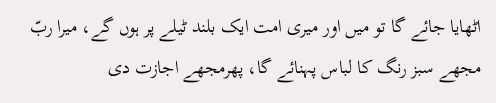اٹھایا جائے گا تو میں اور میری امت ایک بلند ٹیلے پر ہوں گے، میرا ربّ مجھے سبز رنگ کا لباس پہنائے گا، پھرمجھے اجازت دی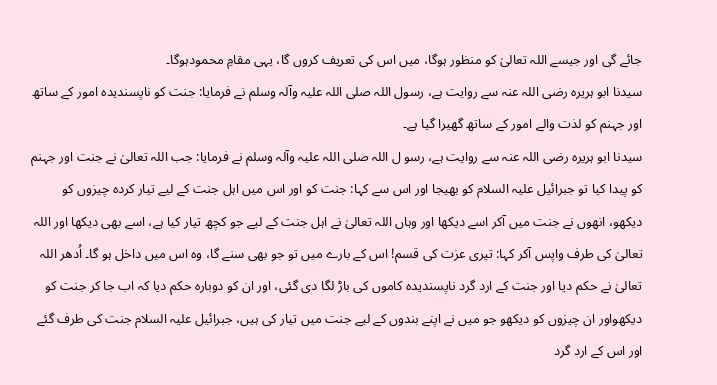جائے گی اور جیسے اللہ تعالیٰ کو منظور ہوگا، میں اس کی تعریف کروں گا، یہی مقامِ محمودہوگا۔
سیدنا ابو ہریرہ رضی اللہ عنہ سے روایت ہے، رسول اللہ صلی اللہ علیہ وآلہ وسلم نے فرمایا: جنت کو ناپسندیدہ امور کے ساتھ اور جہنم کو لذت والے امور کے ساتھ گھیرا گیا ہے۔
سیدنا ابو ہریرہ رضی اللہ عنہ سے روایت ہے، رسو ل اللہ صلی اللہ علیہ وآلہ وسلم نے فرمایا: جب اللہ تعالیٰ نے جنت اور جہنم کو پیدا کیا تو جبرائیل علیہ السلام کو بھیجا اور اس سے کہا: جنت کو اور اس میں اہل جنت کے لیے تیار کردہ چیزوں کو دیکھو، انھوں نے جنت میں آکر اسے دیکھا اور وہاں اللہ تعالیٰ نے اہل جنت کے لیے جو کچھ تیار کیا ہے، اسے بھی دیکھا اور اللہ تعالیٰ کی طرف واپس آکر کہا: تیری عزت کی قسم! اس کے بارے میں تو جو بھی سنے گا، وہ اس میں داخل ہو گا۔ اُدھر اللہ تعالیٰ نے حکم دیا اور جنت کے ارد گرد ناپسندیدہ کاموں کی باڑ لگا دی گئی، اور ان کو دوبارہ حکم دیا کہ اب جا کر جنت کو دیکھواور ان چیزوں کو دیکھو جو میں نے اپنے بندوں کے لیے جنت میں تیار کی ہیں، جبرائیل علیہ السلام جنت کی طرف گئے اور اس کے ارد گرد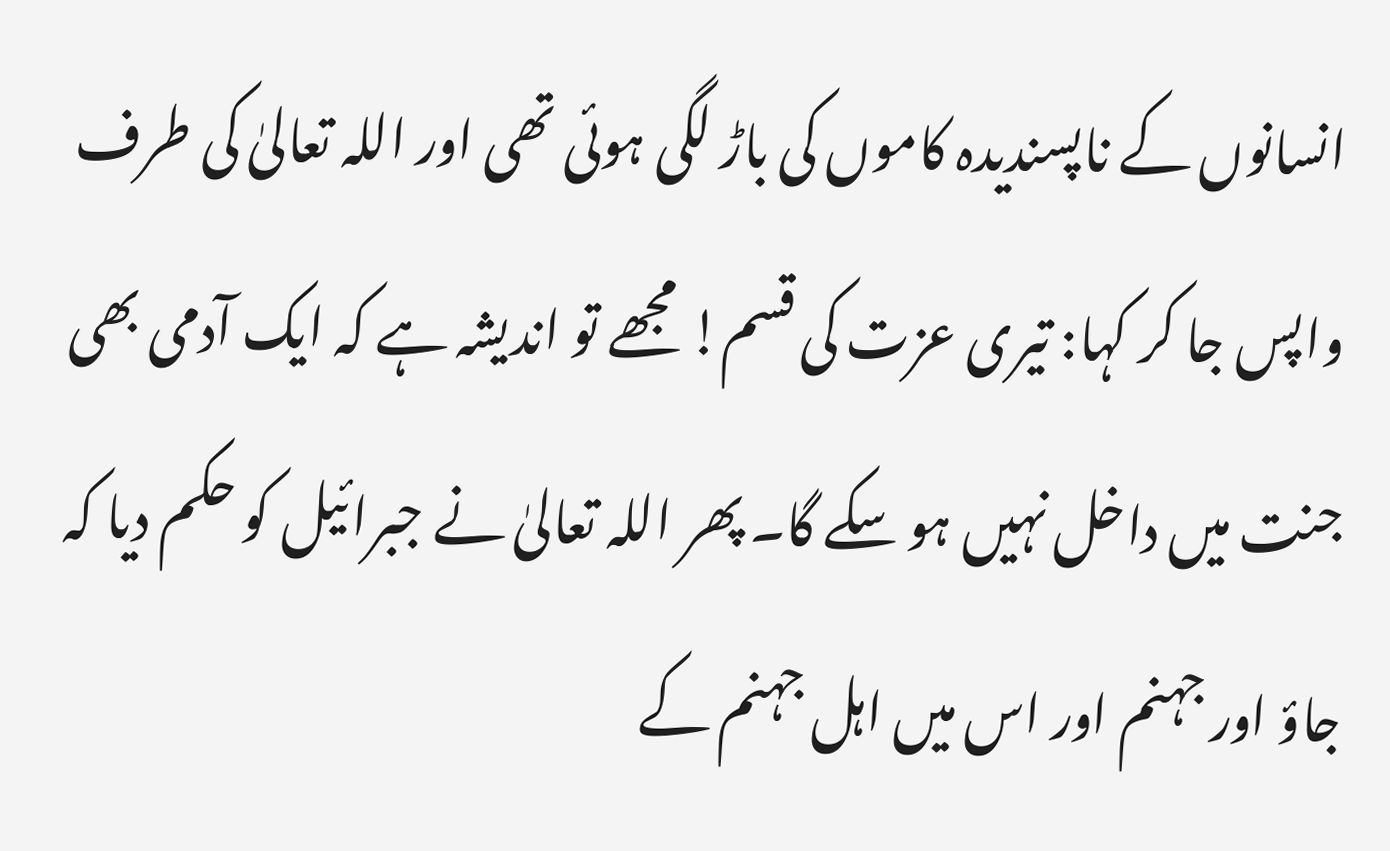انسانوں کے ناپسندیدہ کاموں کی باڑ لگی ہوئی تھی اور اللہ تعالیٰ کی طرف واپس جا کر کہا: تیری عزت کی قسم! مجھے تو اندیشہ ہے کہ ایک آدمی بھی جنت میں داخل نہیں ہو سکے گا۔ پھر اللہ تعالیٰ نے جبرائیل کو حکم دیا کہ جاؤ اور جہنم اور اس میں اہل جہنم کے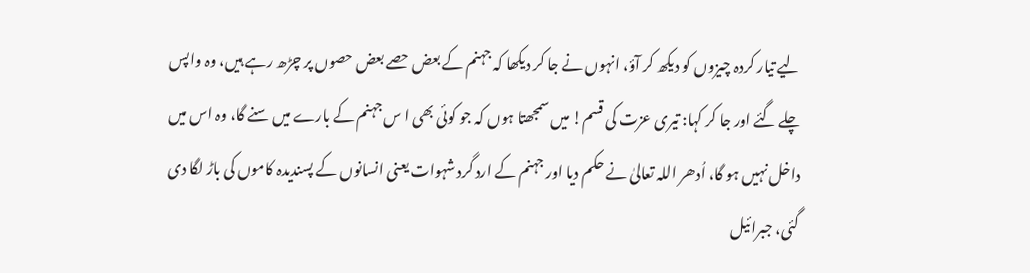لیے تیار کردہ چیزوں کو دیکھ کر آؤ، انہوں نے جا کر دیکھا کہ جہنم کے بعض حصے بعض حصوں پر چڑھ رہے ہیں، وہ واپس چلے گئے اور جا کر کہا: تیری عزت کی قسم! میں سمجھتا ہوں کہ جو کوئی بھی ا س جہنم کے بارے میں سنے گا، وہ اس میں داخل نہیں ہو گا، اُدھر اللہ تعالیٰ نے حکم دیا اور جہنم کے ارد گرد شہوات یعنی انسانوں کے پسندیدہ کاموں کی باڑ لگا دی گئی، جبرائیل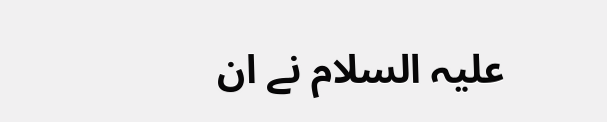علیہ السلام نے ان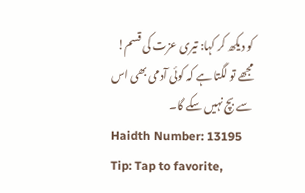کو دیکھ کر کہا: تیری عزت کی قسم! مجھے تو لگتا ہے کہ کوئی آدمی بھی اس سے بچ نہیں سکے گا۔
Haidth Number: 13195
Tip: Tap to favorite,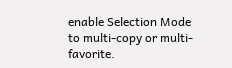enable Selection Mode to multi-copy or multi-favorite.